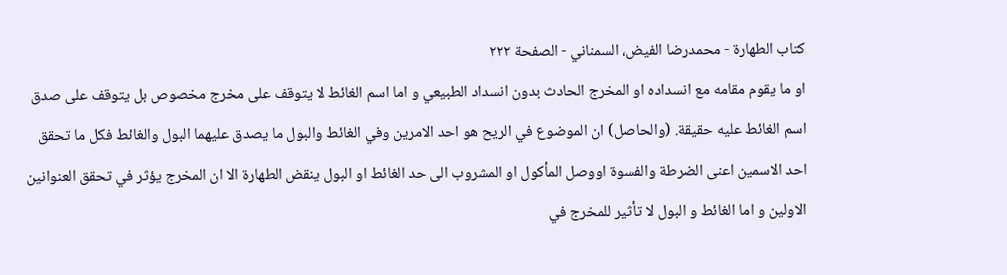كتاب الطهارة - محمدرضا الفيض، السمناني - الصفحة ٢٢٢
او ما يقوم مقامه مع انسداده او المخرج الحادث بدون انسداد الطبيعي و اما اسم الغائط لا يتوقف على مخرج مخصوص بل يتوقف على صدق اسم الغائط عليه حقيقة. (والحاصل) ان الموضوع في الريح هو احد الامرين وفي الغائط والبول ما يصدق عليهما البول والغائط فكل ما تحقق احد الاسمين اعنى الضرطة والفسوة اووصل المأكول او المشروب الى حد الغائط او البول ينقض الطهارة الا ان المخرج يؤثر في تحقق العنوانين الاولين و اما الغائط و البول لا تأثير للمخرج في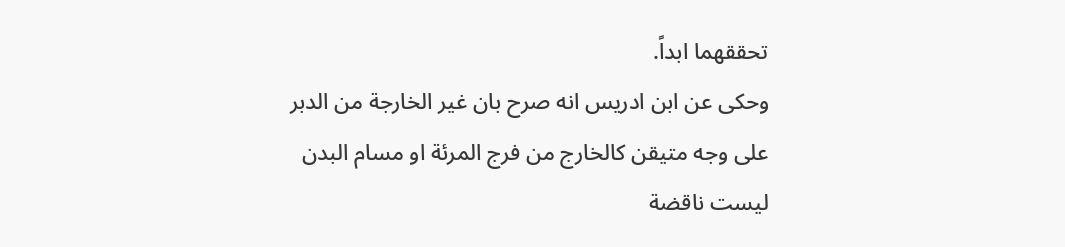تحققهما ابداً.
وحكى عن ابن ادريس انه صرح بان غير الخارجة من الدبر على وجه متيقن كالخارج من فرج المرئة او مسام البدن ليست ناقضة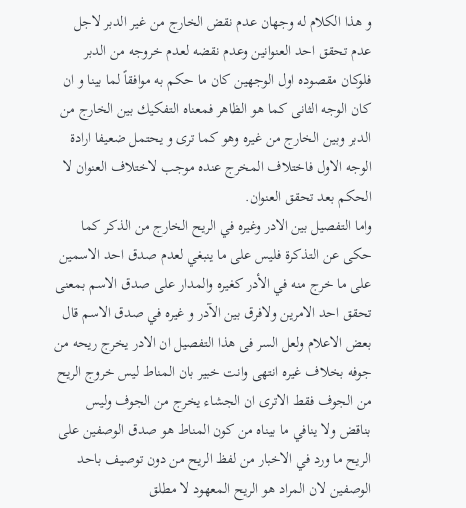و هذا الكلام له وجهان عدم نقض الخارج من غير الدبر لاجل عدم تحقق احد العنوانين وعدم نقضه لعدم خروجه من الدبر فلوكان مقصوده اول الوجهين كان ما حكم به موافقاً لما بينا و ان كان الوجه الثانى كما هو الظاهر فمعناه التفكيك بين الخارج من الدبر وبين الخارج من غيره وهو كما ترى و يحتمل ضعيفا ارادة الوجه الاول فاختلاف المخرج عنده موجب لاختلاف العنوان لا الحكم بعد تحقق العنوان.
واما التفصيل بين الادر وغيره في الريح الخارج من الذكر كما حكى عن التذكرة فليس على ما ينبغي لعدم صدق احد الاسمين على ما خرج منه في الأدر كغيره والمدار على صدق الاسم بمعنى تحقق احد الامرين ولافرق بين الآدر و غيره في صدق الاسم قال بعض الاعلام ولعل السر فى هذا التفصيل ان الادر يخرج ريحه من جوفه بخلاف غيره انتهى وانت خبير بان المناط ليس خروج الريح من الجوف فقط الاترى ان الجشاء يخرج من الجوف وليس بناقض ولا ينافي ما بيناه من كون المناط هو صدق الوصفين على الريح ما ورد في الاخبار من لفظ الريح من دون توصيف باحد الوصفين لان المراد هو الريح المعهود لا مطلق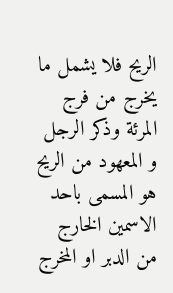الريح فلا يشمل ما يخرج من فرج المرئة وذكر الرجل و المعهود من الريح هو المسمى باحد الاسمين الخارج من الدبر او المخرج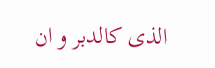الذى كالدبر و ان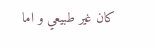كان غير طبيعي و اما